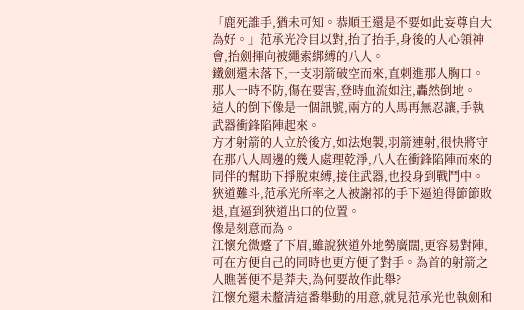「鹿死誰手,猶未可知。恭順王還是不要如此妄尊自大為好。」范承光冷目以對,抬了抬手,身後的人心領神會,抬劍揮向被繩索綁縛的八人。
鐵劍還未落下,一支羽箭破空而來,直刺進那人胸口。那人一時不防,傷在要害,登時血流如注,轟然倒地。
這人的倒下像是一個訊號,兩方的人馬再無忍讓,手執武器衝鋒陷陣起來。
方才射箭的人立於後方,如法炮製,羽箭連射,很快將守在那八人周邊的幾人處理乾淨,八人在衝鋒陷陣而來的同伴的幫助下掙脫束縛,接住武器,也投身到戰鬥中。
狹道難斗,范承光所率之人被謝祁的手下逼迫得節節敗退,直逼到狹道出口的位置。
像是刻意而為。
江懷允微蹙了下眉,雖說狹道外地勢廣闊,更容易對陣,可在方便自己的同時也更方便了對手。為首的射箭之人瞧著便不是莽夫,為何要故作此舉?
江懷允還未釐清這番舉動的用意,就見范承光也執劍和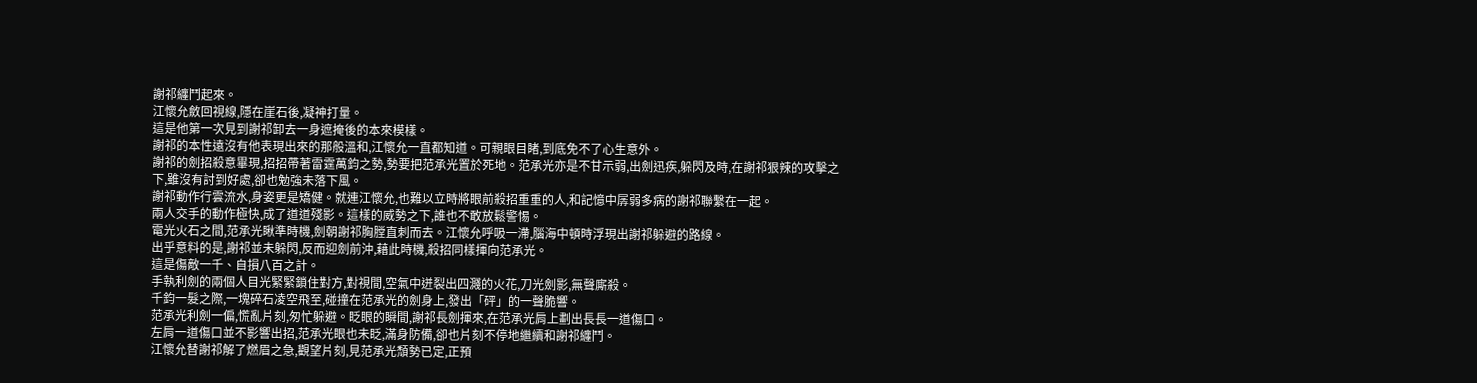謝祁纏鬥起來。
江懷允斂回視線,隱在崖石後,凝神打量。
這是他第一次見到謝祁卸去一身遮掩後的本來模樣。
謝祁的本性遠沒有他表現出來的那般溫和,江懷允一直都知道。可親眼目睹,到底免不了心生意外。
謝祁的劍招殺意畢現,招招帶著雷霆萬鈞之勢,勢要把范承光置於死地。范承光亦是不甘示弱,出劍迅疾,躲閃及時,在謝祁狠辣的攻擊之下,雖沒有討到好處,卻也勉強未落下風。
謝祁動作行雲流水,身姿更是矯健。就連江懷允,也難以立時將眼前殺招重重的人,和記憶中孱弱多病的謝祁聯繫在一起。
兩人交手的動作極快,成了道道殘影。這樣的威勢之下,誰也不敢放鬆警惕。
電光火石之間,范承光瞅準時機,劍朝謝祁胸膛直刺而去。江懷允呼吸一滯,腦海中頓時浮現出謝祁躲避的路線。
出乎意料的是,謝祁並未躲閃,反而迎劍前沖,藉此時機,殺招同樣揮向范承光。
這是傷敵一千、自損八百之計。
手執利劍的兩個人目光緊緊鎖住對方,對視間,空氣中迸裂出四濺的火花,刀光劍影,無聲廝殺。
千鈞一髮之際,一塊碎石凌空飛至,碰撞在范承光的劍身上,發出「砰」的一聲脆響。
范承光利劍一偏,慌亂片刻,匆忙躲避。眨眼的瞬間,謝祁長劍揮來,在范承光肩上劃出長長一道傷口。
左肩一道傷口並不影響出招,范承光眼也未眨,滿身防備,卻也片刻不停地繼續和謝祁纏鬥。
江懷允替謝祁解了燃眉之急,觀望片刻,見范承光頹勢已定,正預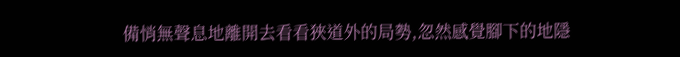備悄無聲息地離開去看看狹道外的局勢,忽然感覺腳下的地隱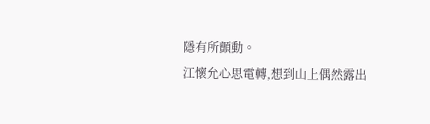隱有所顫動。
江懷允心思電轉,想到山上偶然露出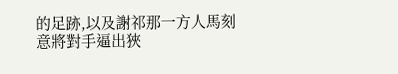的足跡,以及謝祁那一方人馬刻意將對手逼出狹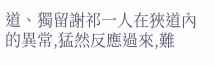道、獨留謝祁一人在狹道內的異常,猛然反應過來,難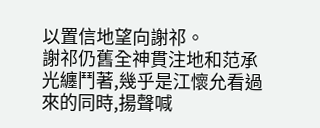以置信地望向謝祁。
謝祁仍舊全神貫注地和范承光纏鬥著,幾乎是江懷允看過來的同時,揚聲喊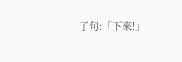了句:「下來!」